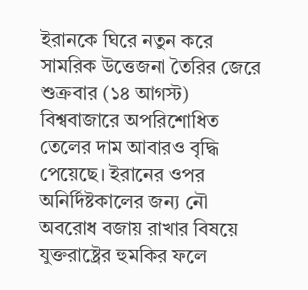ইরানকে ঘিরে নতুন করে সামরিক উত্তেজনা তৈরির জেরে শুক্রবার (১৪ আগস্ট) বিশ্ববাজারে অপরিশোধিত তেলের দাম আবারও বৃদ্ধি পেয়েছে। ইরানের ওপর অনির্দিষ্টকালের জন্য নৌ অবরোধ বজায় রাখার বিষয়ে যুক্তরাষ্ট্রের হুমকির ফলে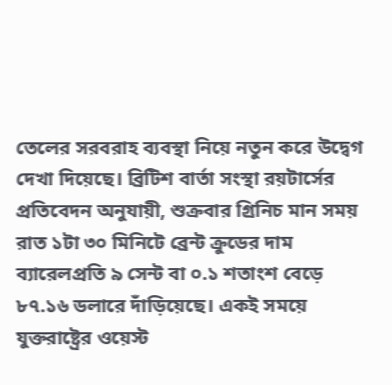তেলের সরবরাহ ব্যবস্থা নিয়ে নতুন করে উদ্বেগ দেখা দিয়েছে। ব্রিটিশ বার্তা সংস্থা রয়টার্সের প্রতিবেদন অনুযায়ী, শুক্রবার গ্রিনিচ মান সময় রাত ১টা ৩০ মিনিটে ব্রেন্ট ক্রুডের দাম ব্যারেলপ্রতি ৯ সেন্ট বা ০.১ শতাংশ বেড়ে ৮৭.১৬ ডলারে দাঁড়িয়েছে। একই সময়ে যুক্তরাষ্ট্রের ওয়েস্ট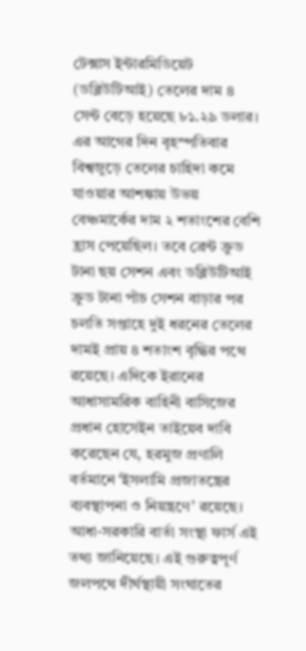টেক্সাস ইন্টারমিডিয়েট (ডব্লিউটিআই) তেলের দাম ৪ সেন্ট বেড়ে হয়েছে ৮১.২৯ ডলার।
এর আগের দিন বৃহস্পতিবার বিশ্বজুড়ে তেলের চাহিদা কমে যাওয়ার আশঙ্কায় উভয় বেঞ্চমার্কের দাম ২ শতাংশের বেশি হ্রাস পেয়েছিল। তবে ব্রেন্ট ক্রুড টানা ছয় সেশন এবং ডব্লিউটিআই ক্রুড টানা পাঁচ সেশন বাড়ার পর চলতি সপ্তাহে দুই ধরনের তেলের দামই প্রায় ৪ শতাংশ বৃদ্ধির পথে রয়েছে। এদিকে ইরানের আধাসামরিক বাহিনী বাসিজের প্রধান হোসেইন তাইয়েব দাবি করেছেন যে, হরমুজ প্রণালি বর্তমানে ‘ইসলামি প্রজাতন্ত্রের ব্যবস্থাপনা ও নিয়ন্ত্রণে’ রয়েছে। আধা-সরকারি বার্তা সংস্থা ফার্স এই তথ্য জানিয়েছে। এই গুরুত্বপূর্ণ জলপথে দীর্ঘস্থায়ী সংঘাতের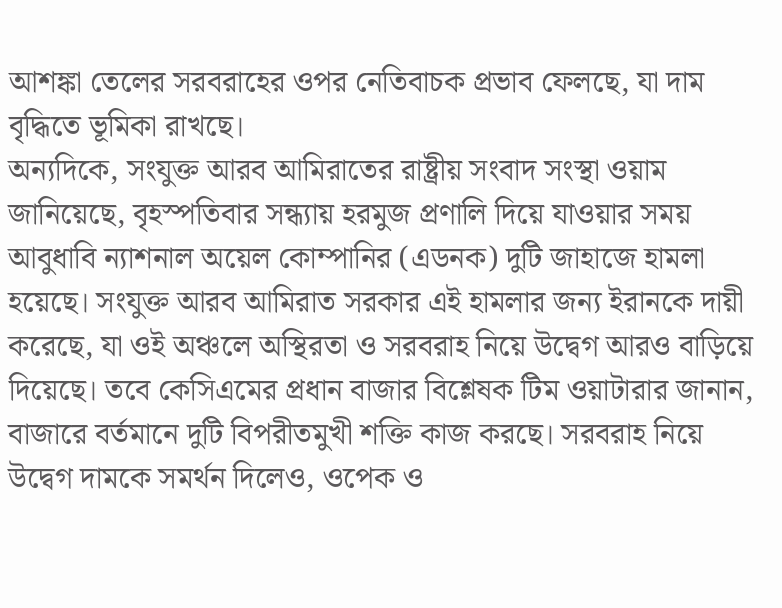আশঙ্কা তেলের সরবরাহের ওপর নেতিবাচক প্রভাব ফেলছে, যা দাম বৃদ্ধিতে ভূমিকা রাখছে।
অন্যদিকে, সংযুক্ত আরব আমিরাতের রাষ্ট্রীয় সংবাদ সংস্থা ওয়াম জানিয়েছে, বৃহস্পতিবার সন্ধ্যায় হরমুজ প্রণালি দিয়ে যাওয়ার সময় আবুধাবি ন্যাশনাল অয়েল কোম্পানির (এডনক) দুটি জাহাজে হামলা হয়েছে। সংযুক্ত আরব আমিরাত সরকার এই হামলার জন্য ইরানকে দায়ী করেছে, যা ওই অঞ্চলে অস্থিরতা ও সরবরাহ নিয়ে উদ্বেগ আরও বাড়িয়ে দিয়েছে। তবে কেসিএমের প্রধান বাজার বিশ্লেষক টিম ওয়াটারার জানান, বাজারে বর্তমানে দুটি বিপরীতমুখী শক্তি কাজ করছে। সরবরাহ নিয়ে উদ্বেগ দামকে সমর্থন দিলেও, ওপেক ও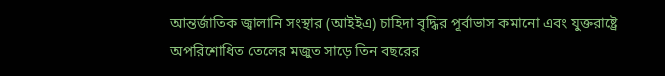আন্তর্জাতিক জ্বালানি সংস্থার (আইইএ) চাহিদা বৃদ্ধির পূর্বাভাস কমানো এবং যুক্তরাষ্ট্রে অপরিশোধিত তেলের মজুত সাড়ে তিন বছরের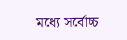মধ্যে সর্বোচ্চ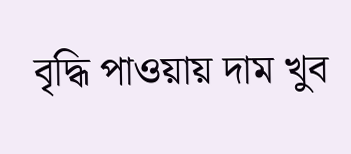বৃদ্ধি পাওয়ায় দাম খুব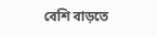বেশি বাড়তে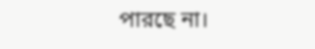পারছে না।